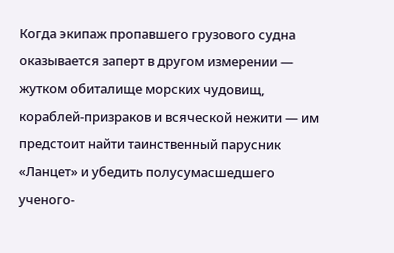Когда экипаж пропавшего грузового судна оказывается заперт в другом измерении — жутком обиталище морских чудовищ, кораблей-призраков и всяческой нежити — им предстоит найти таинственный парусник «Ланцет» и убедить полусумасшедшего ученого-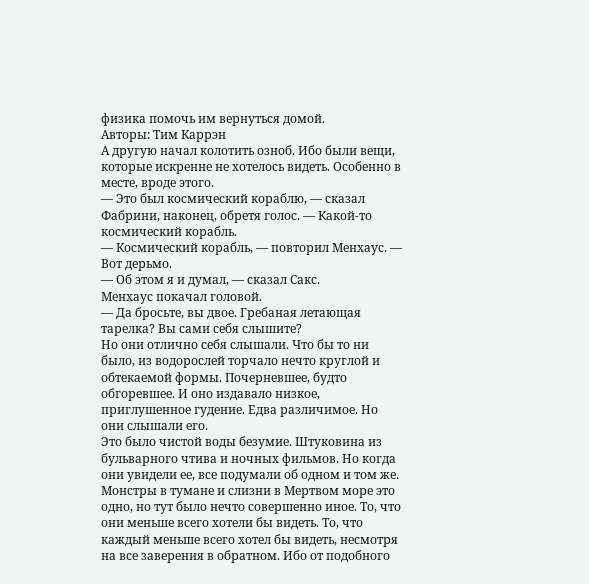физика помочь им вернуться домой.
Авторы: Тим Каррэн
А другую начал колотить озноб. Ибо были вещи, которые искренне не хотелось видеть. Особенно в месте, вроде этого.
— Это был космический кораблю, — сказал Фабрини, наконец, обретя голос. — Какой-то космический корабль.
— Космический корабль, — повторил Менхаус. — Вот дерьмо.
— Об этом я и думал, — сказал Сакс.
Менхаус покачал головой.
— Да бросьте, вы двое. Гребаная летающая тарелка? Вы сами себя слышите?
Но они отлично себя слышали. Что бы то ни было, из водорослей торчало нечто круглой и обтекаемой формы. Почерневшее, будто обгоревшее. И оно издавало низкое, приглушенное гудение. Едва различимое. Но они слышали его.
Это было чистой воды безумие. Штуковина из бульварного чтива и ночных фильмов. Но когда они увидели ее, все подумали об одном и том же. Монстры в тумане и слизни в Мертвом море это одно, но тут было нечто совершенно иное. То, что они меньше всего хотели бы видеть. То, что каждый меньше всего хотел бы видеть, несмотря на все заверения в обратном. Ибо от подобного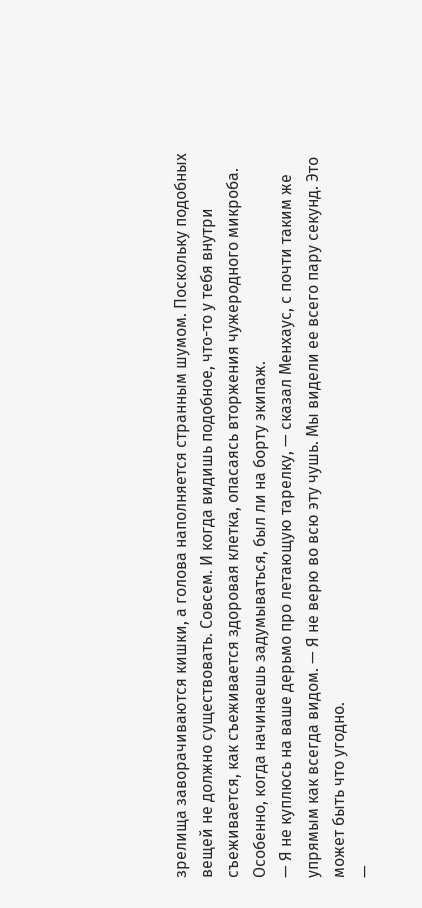зрелища заворачиваются кишки, а голова наполняется странным шумом. Поскольку подобных вещей не должно существовать. Совсем. И когда видишь подобное, что-то у тебя внутри съеживается, как съеживается здоровая клетка, опасаясь вторжения чужеродного микроба.
Особенно, когда начинаешь задумываться, был ли на борту экипаж.
— Я не куплюсь на ваше дерьмо про летающую тарелку, — сказал Менхаус, с почти таким же упрямым как всегда видом. — Я не верю во всю эту чушь. Мы видели ее всего пару секунд. Это может быть что угодно.
—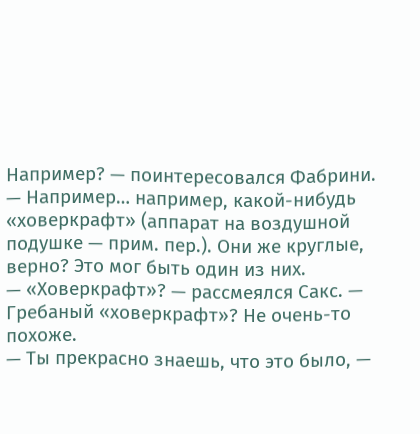Например? — поинтересовался Фабрини.
— Например… например, какой-нибудь «ховеркрафт» (аппарат на воздушной подушке — прим. пер.). Они же круглые, верно? Это мог быть один из них.
— «Ховеркрафт»? — рассмеялся Сакс. — Гребаный «ховеркрафт»? Не очень-то похоже.
— Ты прекрасно знаешь, что это было, —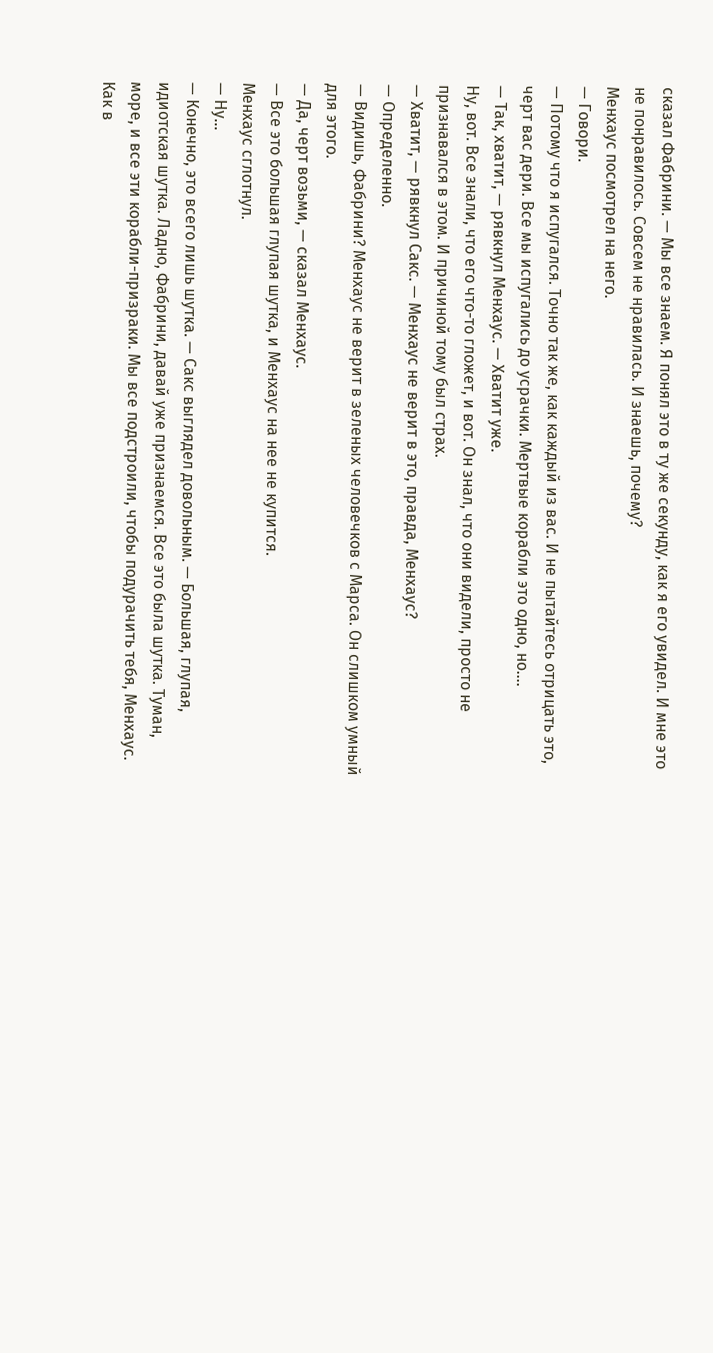сказал Фабрини. — Мы все знаем. Я понял это в ту же секунду, как я его увидел. И мне это не понравилось. Совсем не нравилась. И знаешь, почему?
Менхаус посмотрел на него.
— Говори.
— Потому что я испугался. Точно так же, как каждый из вас. И не пытайтесь отрицать это, черт вас дери. Все мы испугались до усрачки. Мертвые корабли это одно, но….
— Так, хватит, — рявкнул Менхаус. — Хватит уже.
Ну, вот. Все знали, что его что-то гложет, и вот. Он знал, что они видели, просто не признавался в этом. И причиной тому был страх.
— Хватит, — рявкнул Сакс. — Менхаус не верит в это, правда, Менхаус?
— Определенно.
— Видишь, Фабрини? Менхаус не верит в зеленых человечков с Марса. Он слишком умный для этого.
— Да, черт возьми, — сказал Менхаус.
— Все это большая глупая шутка, и Менхаус на нее не купится.
Менхаус сглотнул.
— Ну…
— Конечно, это всего лишь шутка. — Сакс выглядел довольным. — Большая, глупая, идиотская шутка. Ладно, Фабрини, давай уже признаемся. Все это была шутка. Туман, море, и все эти корабли-призраки. Мы все подстроили, чтобы подурачить тебя, Менхаус. Как в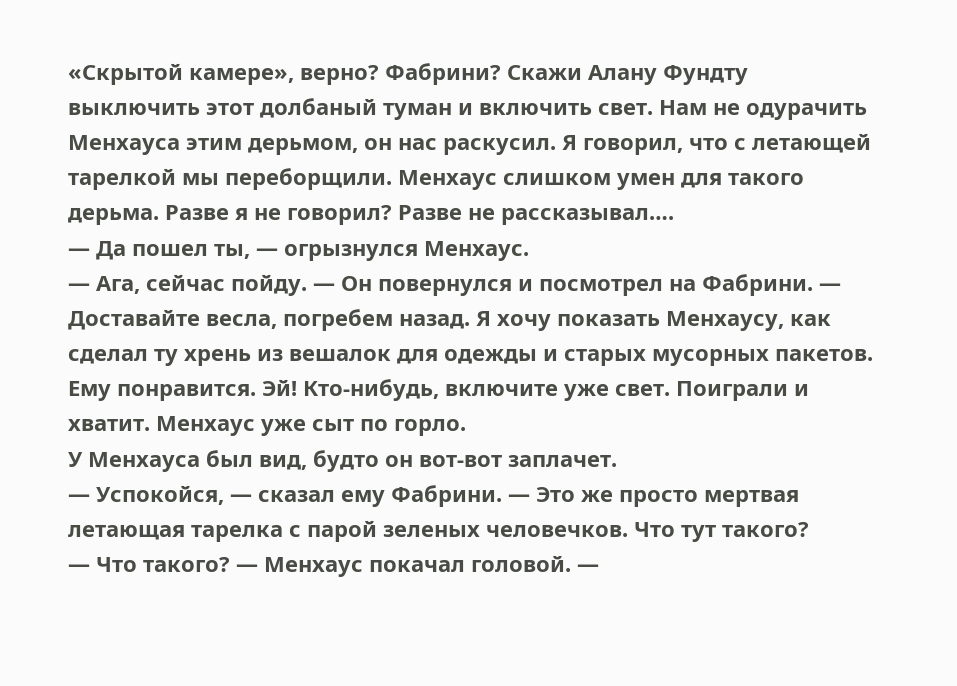«Скрытой камере», верно? Фабрини? Скажи Алану Фундту выключить этот долбаный туман и включить свет. Нам не одурачить Менхауса этим дерьмом, он нас раскусил. Я говорил, что с летающей тарелкой мы переборщили. Менхаус слишком умен для такого дерьма. Разве я не говорил? Разве не рассказывал….
— Да пошел ты, — огрызнулся Менхаус.
— Ага, сейчас пойду. — Он повернулся и посмотрел на Фабрини. — Доставайте весла, погребем назад. Я хочу показать Менхаусу, как сделал ту хрень из вешалок для одежды и старых мусорных пакетов. Ему понравится. Эй! Кто-нибудь, включите уже свет. Поиграли и хватит. Менхаус уже сыт по горло.
У Менхауса был вид, будто он вот-вот заплачет.
— Успокойся, — сказал ему Фабрини. — Это же просто мертвая летающая тарелка с парой зеленых человечков. Что тут такого?
— Что такого? — Менхаус покачал головой. —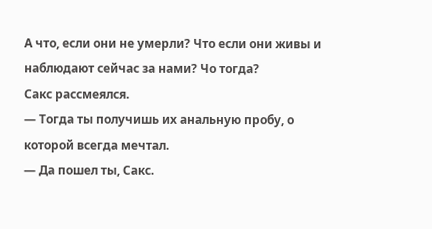А что, если они не умерли? Что если они живы и наблюдают сейчас за нами? Чо тогда?
Сакс рассмеялся.
— Тогда ты получишь их анальную пробу, о которой всегда мечтал.
— Да пошел ты, Сакс.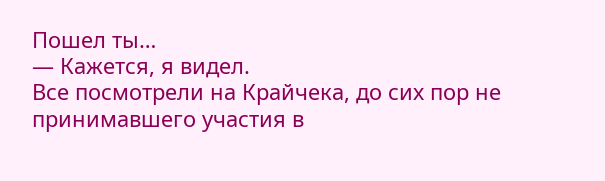Пошел ты…
— Кажется, я видел.
Все посмотрели на Крайчека, до сих пор не принимавшего участия в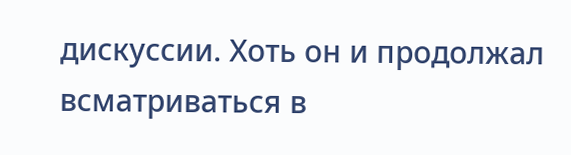дискуссии. Хоть он и продолжал всматриваться в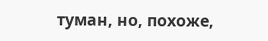туман, но, похоже,